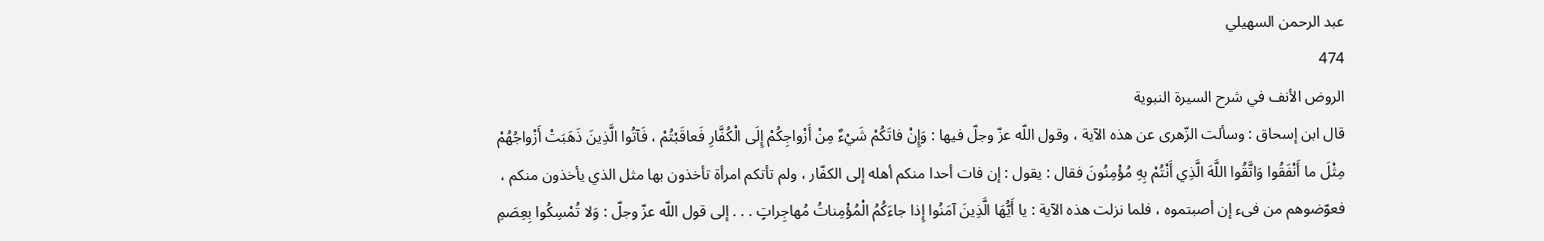عبد الرحمن السهيلي
474
الروض الأنف في شرح السيرة النبوية
قال ابن إسحاق : وسألت الزّهرى عن هذه الآية ، وقول اللّه عزّ وجلّ فيها : وَإِنْ فاتَكُمْ شَيْءٌ مِنْ أَزْواجِكُمْ إِلَى الْكُفَّارِ فَعاقَبْتُمْ ، فَآتُوا الَّذِينَ ذَهَبَتْ أَزْواجُهُمْ مِثْلَ ما أَنْفَقُوا وَاتَّقُوا اللَّهَ الَّذِي أَنْتُمْ بِهِ مُؤْمِنُونَ فقال : يقول : إن فات أحدا منكم أهله إلى الكفّار ، ولم تأتكم امرأة تأخذون بها مثل الذي يأخذون منكم ، فعوّضوهم من فىء إن أصبتموه ، فلما نزلت هذه الآية : يا أَيُّهَا الَّذِينَ آمَنُوا إِذا جاءَكُمُ الْمُؤْمِناتُ مُهاجِراتٍ . . . إلى قول اللّه عزّ وجلّ : وَلا تُمْسِكُوا بِعِصَمِ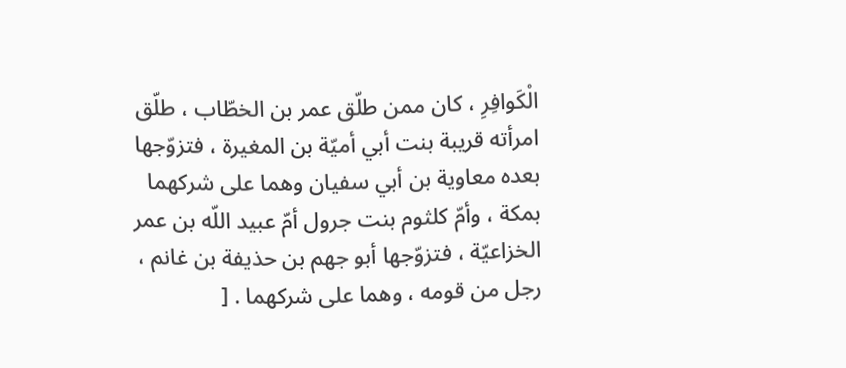الْكَوافِرِ ، كان ممن طلّق عمر بن الخطّاب ، طلّق امرأته قريبة بنت أبي أميّة بن المغيرة ، فتزوّجها بعده معاوية بن أبي سفيان وهما على شركهما بمكة ، وأمّ كلثوم بنت جرول أمّ عبيد اللّه بن عمر الخزاعيّة ، فتزوّجها أبو جهم بن حذيفة بن غانم ، رجل من قومه ، وهما على شركهما . [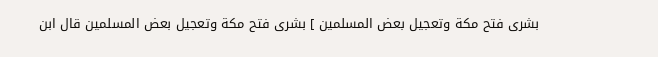بشرى فتح مكة وتعجيل بعض المسلمين ] بشرى فتح مكة وتعجيل بعض المسلمين قال ابن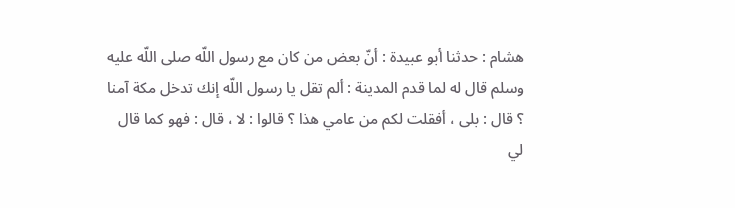هشام : حدثنا أبو عبيدة : أنّ بعض من كان مع رسول اللّه صلى اللّه عليه وسلم قال له لما قدم المدينة : ألم تقل يا رسول اللّه إنك تدخل مكة آمنا ؟ قال : بلى ، أفقلت لكم من عامي هذا ؟ قالوا : لا ، قال : فهو كما قال لي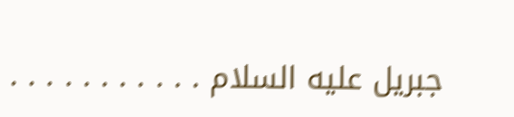جبريل عليه السلام . . . . . . . . . . .